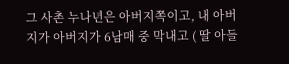그 사촌 누나년은 아버지쪽이고, 내 아버지가 아버지가 6남매 중 막내고 ( 딸 아들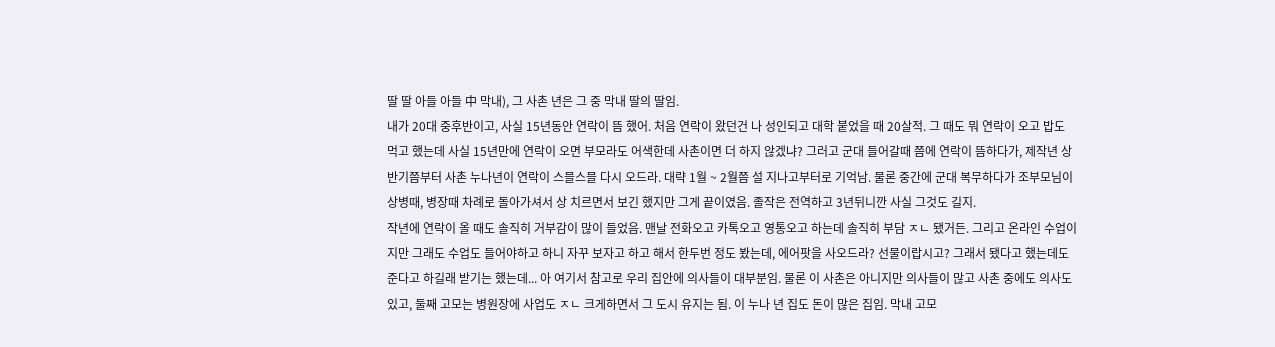딸 딸 아들 아들 中 막내), 그 사촌 년은 그 중 막내 딸의 딸임.
내가 20대 중후반이고, 사실 15년동안 연락이 뜸 했어. 처음 연락이 왔던건 나 성인되고 대학 붙었을 때 20살적. 그 때도 뭐 연락이 오고 밥도 먹고 했는데 사실 15년만에 연락이 오면 부모라도 어색한데 사촌이면 더 하지 않겠냐? 그러고 군대 들어갈때 쯤에 연락이 뜸하다가, 제작년 상반기쯤부터 사촌 누나년이 연락이 스믈스믈 다시 오드라. 대략 1월 ~ 2월쯤 설 지나고부터로 기억남. 물론 중간에 군대 복무하다가 조부모님이 상병때, 병장때 차례로 돌아가셔서 상 치르면서 보긴 했지만 그게 끝이였음. 졸작은 전역하고 3년뒤니깐 사실 그것도 길지.
작년에 연락이 올 때도 솔직히 거부감이 많이 들었음. 맨날 전화오고 카톡오고 영통오고 하는데 솔직히 부담 ㅈㄴ 됐거든. 그리고 온라인 수업이지만 그래도 수업도 들어야하고 하니 자꾸 보자고 하고 해서 한두번 정도 봤는데, 에어팟을 사오드라? 선물이랍시고? 그래서 됐다고 했는데도 준다고 하길래 받기는 했는데... 아 여기서 참고로 우리 집안에 의사들이 대부분임. 물론 이 사촌은 아니지만 의사들이 많고 사촌 중에도 의사도 있고, 둘째 고모는 병원장에 사업도 ㅈㄴ 크게하면서 그 도시 유지는 됨. 이 누나 년 집도 돈이 많은 집임. 막내 고모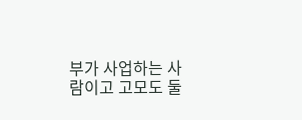부가 사업하는 사람이고 고모도 둘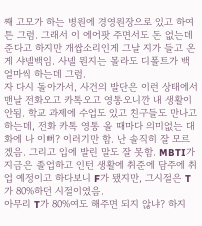째 고모가 하는 병원에 경영원장으로 있고 하여튼 그럼. 그래서 이 에어팟 주면서도 돈 없는데 준다고 하지만 개쌉소리인게 그날 지가 들고 온게 샤넬백임. 사넬 뭔지는 몰라도 디폴트가 백얼마씩 하는데 그럼.
자 다시 돌아가서, 사건의 발단은 이런 상태에서 맨날 전화오고 카톡오고 영통오니깐 내 생활이 안됨. 학교 과제에 수업도 있고 친구들도 만나고 하는데, 전화 카톡 영통 올 때마다 의미없는 대화에 나 이뻐? 이러기만 함. 난 솔직히 잘 모르겠음. 그리고 입에 발린 말도 잘 못함. MBTI가 지금은 졸업하고 인턴 생활에 취준에 담주에 취업 예정이고 하다보니 F가 됐지만, 그시절은 T가 80%하던 시절이였음.
아무리 T가 80%여도 해주면 되지 않냐? 하지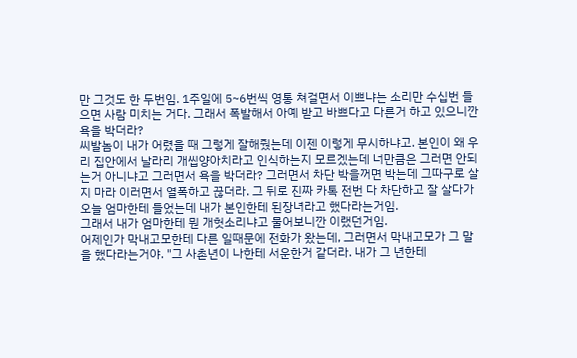만 그것도 한 두번임. 1주일에 5~6번씩 영통 쳐걸면서 이쁘냐는 소리만 수십번 들으면 사람 미치는 거다. 그래서 폭발해서 아예 받고 바쁘다고 다른거 하고 있으니깐 욕을 박더라?
씨발놈이 내가 어렸을 때 그렇게 잘해줬는데 이젠 이렇게 무시하냐고. 본인이 왜 우리 집안에서 날라리 개씹양아치라고 인식하는지 모르겠는데 너만큼은 그러면 안되는거 아니냐고 그러면서 욕을 박더라? 그러면서 차단 박을꺼면 박는데 그따구로 살지 마라 이러면서 열폭하고 끊더라. 그 뒤로 진짜 카톡 전번 다 차단하고 잘 살다가 오늘 엄마한테 들었는데 내가 본인한테 된장녀라고 했다라는거임.
그래서 내가 엄마한테 뭔 개헛소리냐고 물어보니깐 이랬던거임.
어제인가 막내고모한테 다른 일때문에 전화가 왔는데, 그러면서 막내고모가 그 말을 했다라는거야. "그 사촌년이 나한테 서운한거 같더라. 내가 그 년한테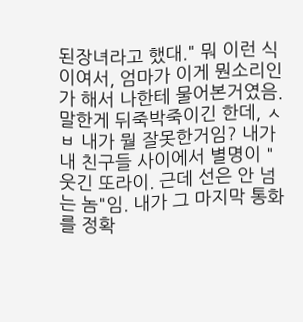된장녀라고 했대." 뭐 이런 식이여서, 엄마가 이게 뭔소리인가 해서 나한테 물어본거였음.
말한게 뒤죽박죽이긴 한데, ㅅㅂ 내가 뭘 잘못한거임? 내가 내 친구들 사이에서 별명이 "웃긴 또라이. 근데 선은 안 넘는 놈"임. 내가 그 마지막 통화를 정확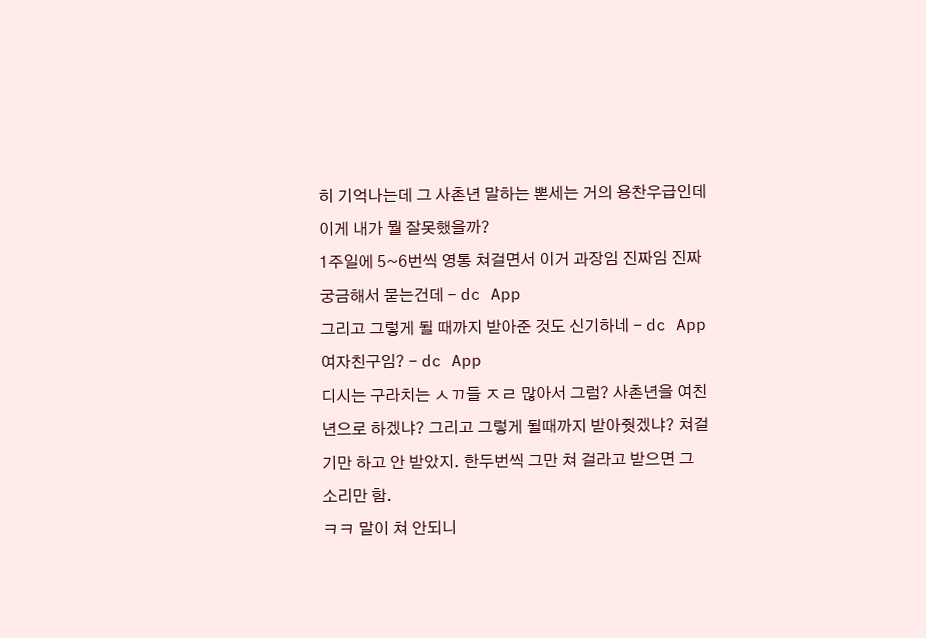히 기억나는데 그 사촌년 말하는 뽄세는 거의 용찬우급인데 이게 내가 뭘 잘못했을까?
1주일에 5~6번씩 영통 쳐걸면서 이거 과장임 진짜임 진짜 궁금해서 묻는건데 - dc App
그리고 그렇게 될 때까지 받아준 것도 신기하네 - dc App
여자친구임? - dc App
디시는 구라치는 ㅅㄲ들 ㅈㄹ 많아서 그럼? 사촌년을 여친년으로 하겠냐? 그리고 그렇게 될때까지 받아줫겠냐? 쳐걸기만 하고 안 받았지. 한두번씩 그만 쳐 걸라고 받으면 그 소리만 함.
ㅋㅋ 말이 쳐 안되니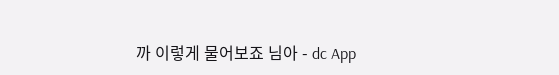까 이렇게 물어보죠 님아 - dc App